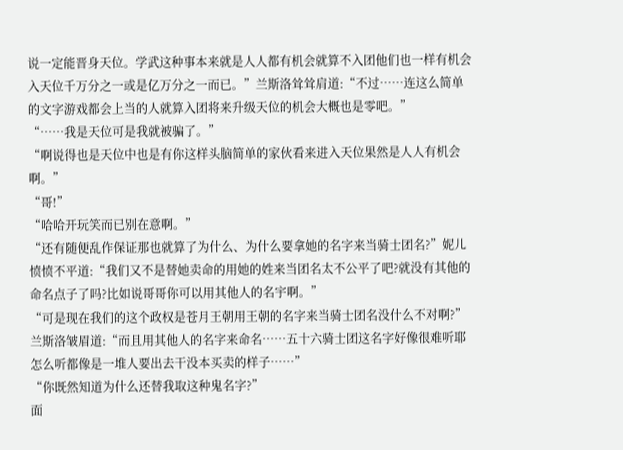说一定能晋身天位。学武这种事本来就是人人都有机会就算不入团他们也一样有机会入天位千万分之一或是亿万分之一而已。”兰斯洛耸耸肩道:“不过……连这么简单的文字游戏都会上当的人就算入团将来升级天位的机会大概也是零吧。”
“……我是天位可是我就被骗了。”
“啊说得也是天位中也是有你这样头脑简单的家伙看来进入天位果然是人人有机会啊。”
“哥!”
“哈哈开玩笑而已别在意啊。”
“还有随便乱作保证那也就算了为什么、为什么要拿她的名字来当骑士团名?”妮儿愤愤不平道:“我们又不是替她卖命的用她的姓来当团名太不公平了吧?就没有其他的命名点子了吗?比如说哥哥你可以用其他人的名宇啊。”
“可是现在我们的这个政权是苍月王朝用王朝的名字来当骑士团名没什么不对啊?”兰斯洛皱眉道:“而且用其他人的名字来命名……五十六骑士团这名字好像很难听耶怎么听都像是一堆人要出去干没本买卖的样子……”
“你既然知道为什么还替我取这种鬼名字?”
面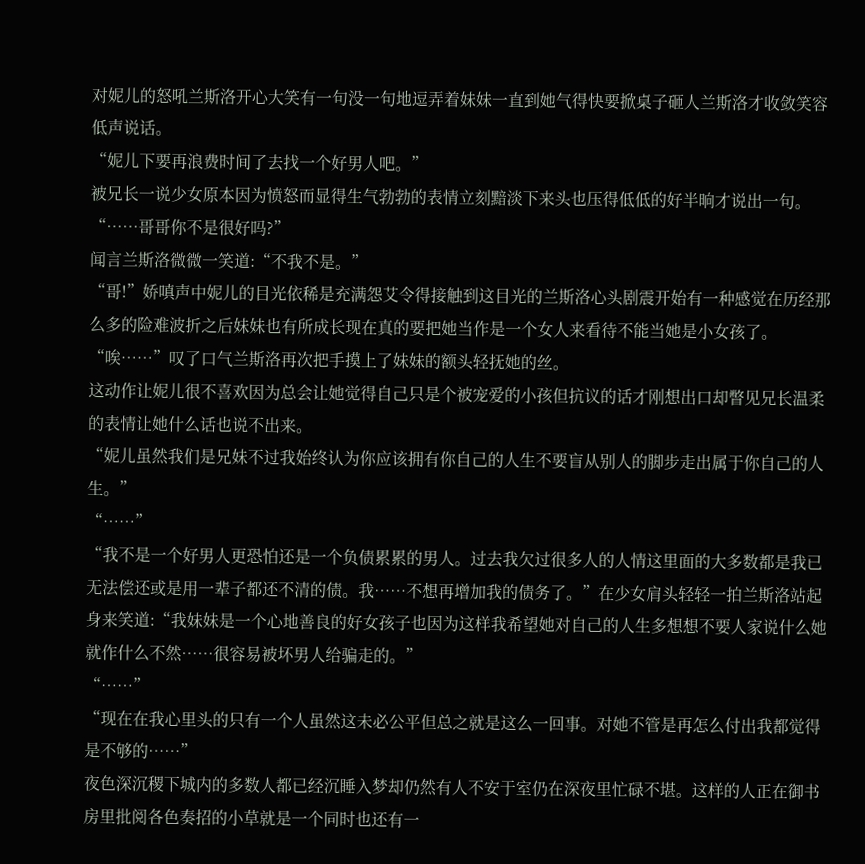对妮儿的怒吼兰斯洛开心大笑有一句没一句地逗弄着妹妹一直到她气得快要掀桌子砸人兰斯洛才收敛笑容低声说话。
“妮儿下要再浪费时间了去找一个好男人吧。”
被兄长一说少女原本因为愤怒而显得生气勃勃的表情立刻黯淡下来头也压得低低的好半晌才说出一句。
“……哥哥你不是很好吗?”
闻言兰斯洛微微一笑道:“不我不是。”
“哥!”娇嗔声中妮儿的目光依稀是充满怨艾令得接触到这目光的兰斯洛心头剧震开始有一种感觉在历经那么多的险难波折之后妹妹也有所成长现在真的要把她当作是一个女人来看待不能当她是小女孩了。
“唉……”叹了口气兰斯洛再次把手摸上了妹妹的额头轻抚她的丝。
这动作让妮儿很不喜欢因为总会让她觉得自己只是个被宠爱的小孩但抗议的话才刚想出口却瞥见兄长温柔的表情让她什么话也说不出来。
“妮儿虽然我们是兄妹不过我始终认为你应该拥有你自己的人生不要盲从别人的脚步走出属于你自己的人生。”
“……”
“我不是一个好男人更恐怕还是一个负债累累的男人。过去我欠过很多人的人情这里面的大多数都是我已无法偿还或是用一辈子都还不清的债。我……不想再增加我的债务了。”在少女肩头轻轻一拍兰斯洛站起身来笑道:“我妹妹是一个心地善良的好女孩子也因为这样我希望她对自己的人生多想想不要人家说什么她就作什么不然……很容易被坏男人给骗走的。”
“……”
“现在在我心里头的只有一个人虽然这未必公平但总之就是这么一回事。对她不管是再怎么付出我都觉得是不够的……”
夜色深沉稷下城内的多数人都已经沉睡入梦却仍然有人不安于室仍在深夜里忙碌不堪。这样的人正在御书房里批阅各色奏招的小草就是一个同时也还有一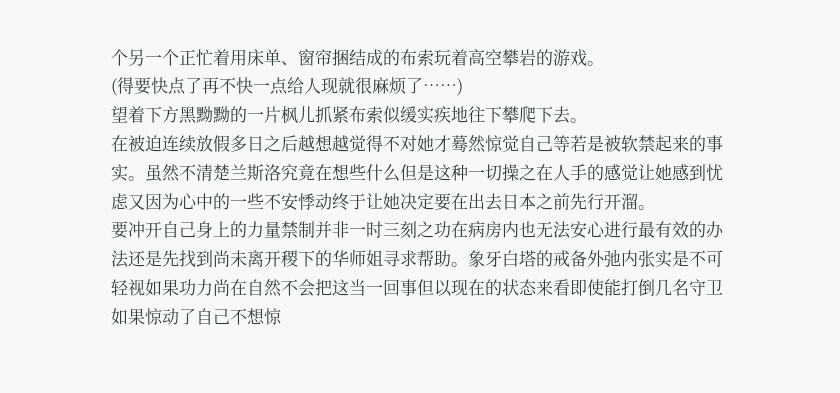个另一个正忙着用床单、窗帘捆结成的布索玩着高空攀岩的游戏。
(得要快点了再不快一点给人现就很麻烦了……)
望着下方黑黝黝的一片枫儿抓紧布索似缓实疾地往下攀爬下去。
在被迫连续放假多日之后越想越觉得不对她才蓦然惊觉自己等若是被软禁起来的事实。虽然不清楚兰斯洛究竟在想些什么但是这种一切操之在人手的感觉让她感到忧虑又因为心中的一些不安悸动终于让她决定要在出去日本之前先行开溜。
要冲开自己身上的力量禁制并非一时三刻之功在病房内也无法安心进行最有效的办法还是先找到尚未离开稷下的华师姐寻求帮助。象牙白塔的戒备外弛内张实是不可轻视如果功力尚在自然不会把这当一回事但以现在的状态来看即使能打倒几名守卫如果惊动了自己不想惊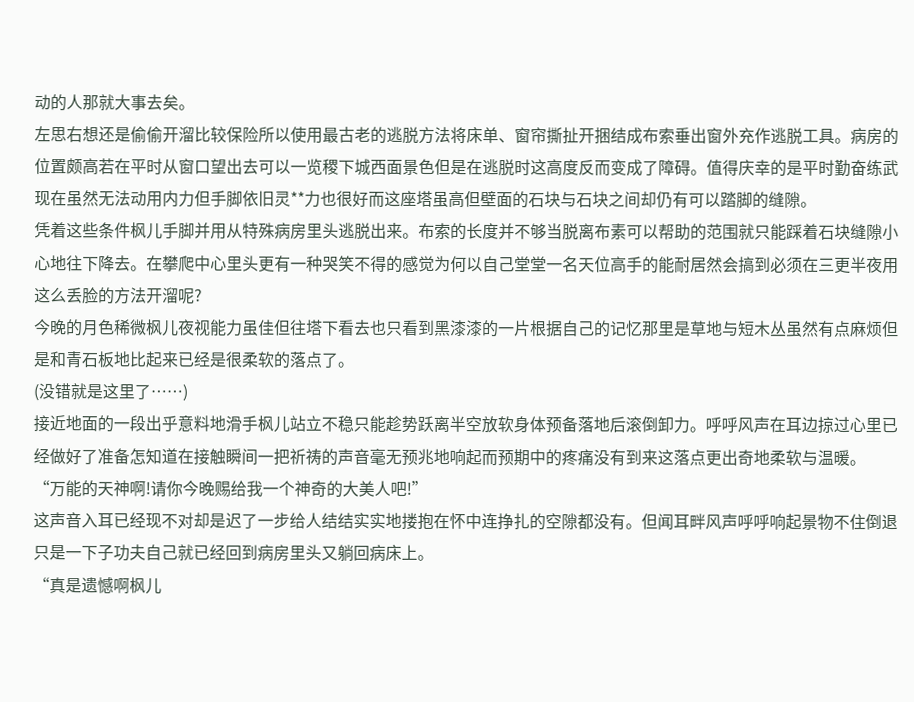动的人那就大事去矣。
左思右想还是偷偷开溜比较保险所以使用最古老的逃脱方法将床单、窗帘撕扯开捆结成布索垂出窗外充作逃脱工具。病房的位置颇高若在平时从窗口望出去可以一览稷下城西面景色但是在逃脱时这高度反而变成了障碍。值得庆幸的是平时勤奋练武现在虽然无法动用内力但手脚依旧灵**力也很好而这座塔虽高但壁面的石块与石块之间却仍有可以踏脚的缝隙。
凭着这些条件枫儿手脚并用从特殊病房里头逃脱出来。布索的长度并不够当脱离布素可以帮助的范围就只能踩着石块缝隙小心地往下降去。在攀爬中心里头更有一种哭笑不得的感觉为何以自己堂堂一名天位高手的能耐居然会搞到必须在三更半夜用这么丢脸的方法开溜呢?
今晚的月色稀微枫儿夜视能力虽佳但往塔下看去也只看到黑漆漆的一片根据自己的记忆那里是草地与短木丛虽然有点麻烦但是和青石板地比起来已经是很柔软的落点了。
(没错就是这里了……)
接近地面的一段出乎意料地滑手枫儿站立不稳只能趁势跃离半空放软身体预备落地后滚倒卸力。呼呼风声在耳边掠过心里已经做好了准备怎知道在接触瞬间一把祈祷的声音毫无预兆地响起而预期中的疼痛没有到来这落点更出奇地柔软与温暖。
“万能的天神啊!请你今晚赐给我一个神奇的大美人吧!”
这声音入耳已经现不对却是迟了一步给人结结实实地搂抱在怀中连挣扎的空隙都没有。但闻耳畔风声呼呼响起景物不住倒退只是一下子功夫自己就已经回到病房里头又躺回病床上。
“真是遗憾啊枫儿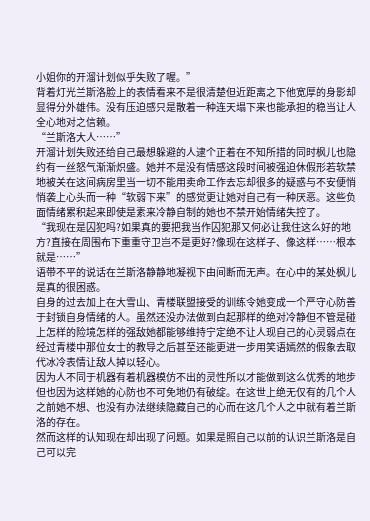小姐你的开溜计划似乎失败了喔。”
背着灯光兰斯洛脸上的表情看来不是很清楚但近距离之下他宽厚的身影却显得分外雄伟。没有压迫感只是散着一种连天塌下来也能承担的稳当让人全心地对之信赖。
“兰斯洛大人……”
开溜计划失败还给自己最想躲避的人逮个正着在不知所措的同时枫儿也隐约有一丝怒气渐渐炽盛。她并不是没有情感这段时间被强迫休假形若软禁地被关在这间病房里当一切不能用卖命工作去忘却很多的疑惑与不安便悄悄袭上心头而一种“软弱下来”的感觉更让她对自己有一种厌恶。这些负面情绪累积起来即使是素来冷静自制的她也不禁开始情绪失控了。
“我现在是囚犯吗?如果真的要把我当作囚犯那又何必让我住这么好的地方?直接在周围布下重重守卫岂不是更好?像现在这样子、像这样……根本就是……”
语带不平的说话在兰斯洛静静地凝视下由间断而无声。在心中的某处枫儿是真的很困惑。
自身的过去加上在大雪山、青楼联盟接受的训练令她变成一个严守心防善于封锁自身情绪的人。虽然还没办法做到白起那样的绝对冷静但不管是碰上怎样的险境怎样的强敌她都能够维持宁定绝不让人现自己的心灵弱点在经过青楼中那位女士的教导之后甚至还能更进一步用笑语嫣然的假象去取代冰冷表情让敌人掉以轻心。
因为人不同于机器有着机器模仿不出的灵性所以才能做到这么优秀的地步但也因为这样她的心防也不可免地仍有破绽。在这世上绝无仅有的几个人之前她不想、也没有办法继续隐藏自己的心而在这几个人之中就有着兰斯洛的存在。
然而这样的认知现在却出现了问题。如果是照自己以前的认识兰斯洛是自己可以完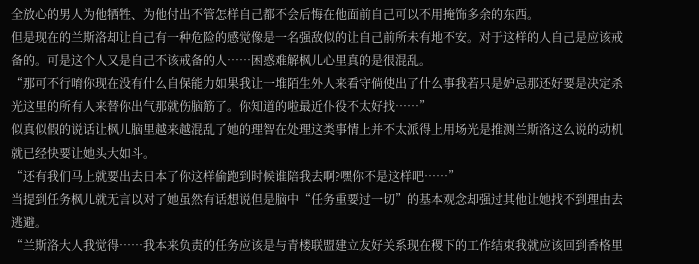全放心的男人为他牺牲、为他付出不管怎样自己都不会后悔在他面前自己可以不用掩饰多余的东西。
但是现在的兰斯洛却让自己有一种危险的感觉像是一名强敌似的让自己前所未有地不安。对于这样的人自己是应该戒备的。可是这个人又是自己不该戒备的人……困惑难解枫儿心里真的是很混乱。
“那可不行唷你现在没有什么自保能力如果我让一堆陌生外人来看守倘使出了什么事我若只是妒忌那还好要是决定杀光这里的所有人来替你出气那就伤脑筋了。你知道的啦最近仆役不太好找……”
似真似假的说话让枫儿脑里越来越混乱了她的理智在处理这类事情上并不太派得上用场光是推测兰斯洛这么说的动机就已经快要让她头大如斗。
“还有我们马上就要出去日本了你这样偷跑到时候谁陪我去啊?嘿你不是这样吧……”
当提到任务枫儿就无言以对了她虽然有话想说但是脑中“任务重要过一切”的基本观念却强过其他让她找不到理由去逃避。
“兰斯洛大人我觉得……我本来负责的任务应该是与青楼联盟建立友好关系现在稷下的工作结束我就应该回到香格里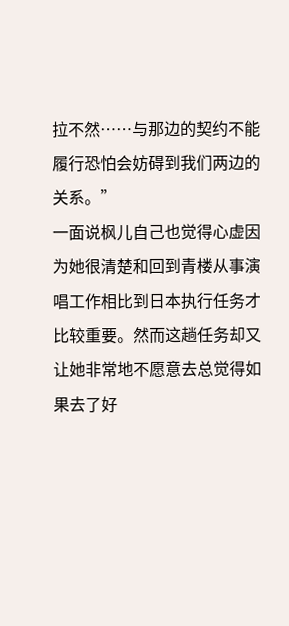拉不然……与那边的契约不能履行恐怕会妨碍到我们两边的关系。”
一面说枫儿自己也觉得心虚因为她很清楚和回到青楼从事演唱工作相比到日本执行任务才比较重要。然而这趟任务却又让她非常地不愿意去总觉得如果去了好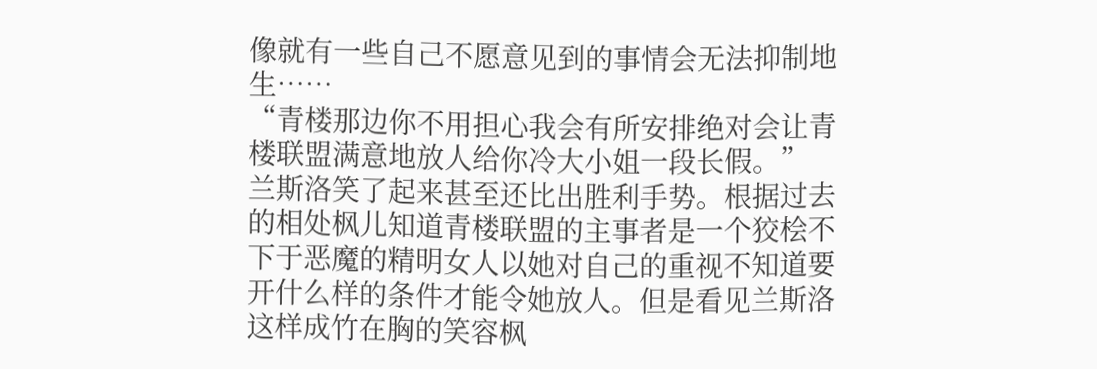像就有一些自己不愿意见到的事情会无法抑制地生……
“青楼那边你不用担心我会有所安排绝对会让青楼联盟满意地放人给你冷大小姐一段长假。”
兰斯洛笑了起来甚至还比出胜利手势。根据过去的相处枫儿知道青楼联盟的主事者是一个狡桧不下于恶魔的精明女人以她对自己的重视不知道要开什么样的条件才能令她放人。但是看见兰斯洛这样成竹在胸的笑容枫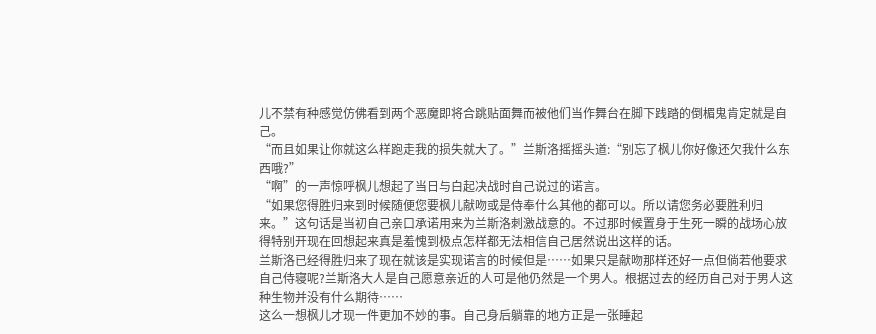儿不禁有种感觉仿佛看到两个恶魔即将合跳贴面舞而被他们当作舞台在脚下践踏的倒楣鬼肯定就是自己。
“而且如果让你就这么样跑走我的损失就大了。”兰斯洛摇摇头道:“别忘了枫儿你好像还欠我什么东西哦?”
“啊”的一声惊呼枫儿想起了当日与白起决战时自己说过的诺言。
“如果您得胜归来到时候随便您要枫儿献吻或是侍奉什么其他的都可以。所以请您务必要胜利归来。”这句话是当初自己亲口承诺用来为兰斯洛刺激战意的。不过那时候置身于生死一瞬的战场心放得特别开现在回想起来真是羞愧到极点怎样都无法相信自己居然说出这样的话。
兰斯洛已经得胜归来了现在就该是实现诺言的时候但是……如果只是献吻那样还好一点但倘若他要求自己侍寝呢?兰斯洛大人是自己愿意亲近的人可是他仍然是一个男人。根据过去的经历自己对于男人这种生物并没有什么期待……
这么一想枫儿才现一件更加不妙的事。自己身后躺靠的地方正是一张睡起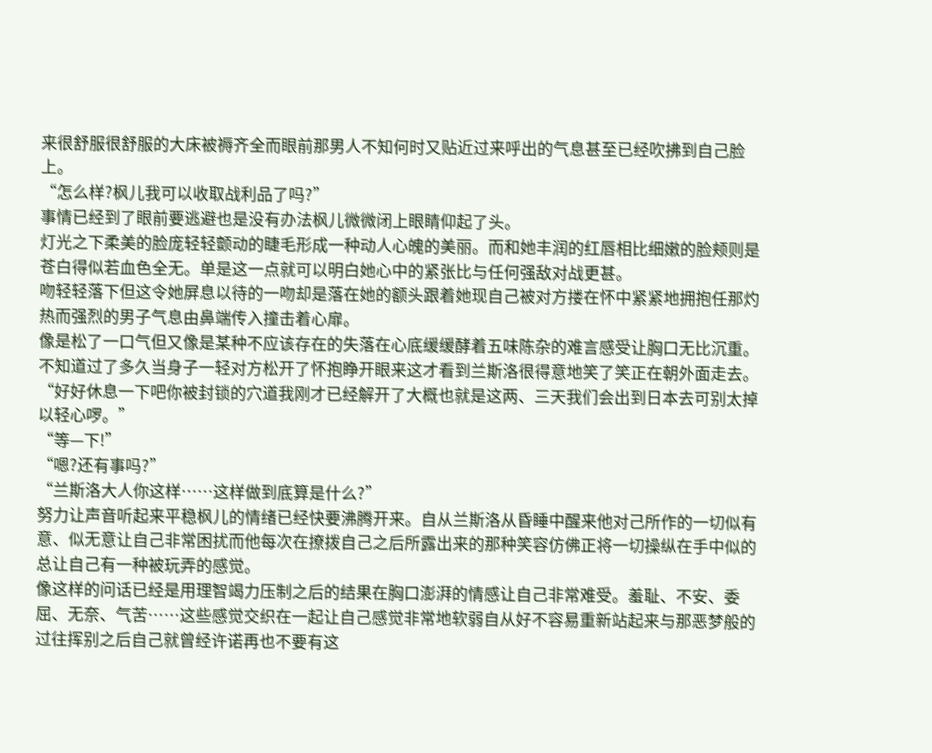来很舒服很舒服的大床被褥齐全而眼前那男人不知何时又贴近过来呼出的气息甚至已经吹拂到自己脸上。
“怎么样?枫儿我可以收取战利品了吗?”
事情已经到了眼前要逃避也是没有办法枫儿微微闭上眼睛仰起了头。
灯光之下柔美的脸庞轻轻颤动的睫毛形成一种动人心魄的美丽。而和她丰润的红唇相比细嫩的脸颊则是苍白得似若血色全无。单是这一点就可以明白她心中的紧张比与任何强敌对战更甚。
吻轻轻落下但这令她屏息以待的一吻却是落在她的额头跟着她现自己被对方搂在怀中紧紧地拥抱任那灼热而强烈的男子气息由鼻端传入撞击着心扉。
像是松了一口气但又像是某种不应该存在的失落在心底缓缓酵着五味陈杂的难言感受让胸口无比沉重。不知道过了多久当身子一轻对方松开了怀抱睁开眼来这才看到兰斯洛很得意地笑了笑正在朝外面走去。
“好好休息一下吧你被封锁的穴道我刚才已经解开了大概也就是这两、三天我们会出到日本去可别太掉以轻心啰。”
“等—下!”
“嗯?还有事吗?”
“兰斯洛大人你这样……这样做到底算是什么?”
努力让声音听起来平稳枫儿的情绪已经快要沸腾开来。自从兰斯洛从昏睡中醒来他对己所作的一切似有意、似无意让自己非常困扰而他每次在撩拨自己之后所露出来的那种笑容仿佛正将一切操纵在手中似的总让自己有一种被玩弄的感觉。
像这样的问话已经是用理智竭力压制之后的结果在胸口澎湃的情感让自己非常难受。羞耻、不安、委屈、无奈、气苦……这些感觉交织在一起让自己感觉非常地软弱自从好不容易重新站起来与那恶梦般的过往挥别之后自己就曾经许诺再也不要有这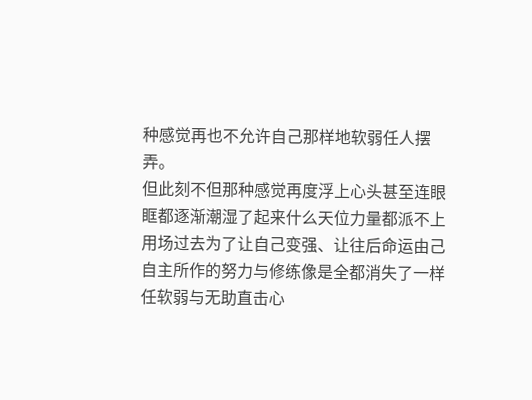种感觉再也不允许自己那样地软弱任人摆弄。
但此刻不但那种感觉再度浮上心头甚至连眼眶都逐渐潮湿了起来什么天位力量都派不上用场过去为了让自己变强、让往后命运由己自主所作的努力与修练像是全都消失了一样任软弱与无助直击心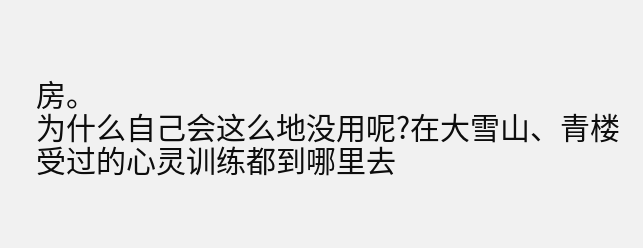房。
为什么自己会这么地没用呢?在大雪山、青楼受过的心灵训练都到哪里去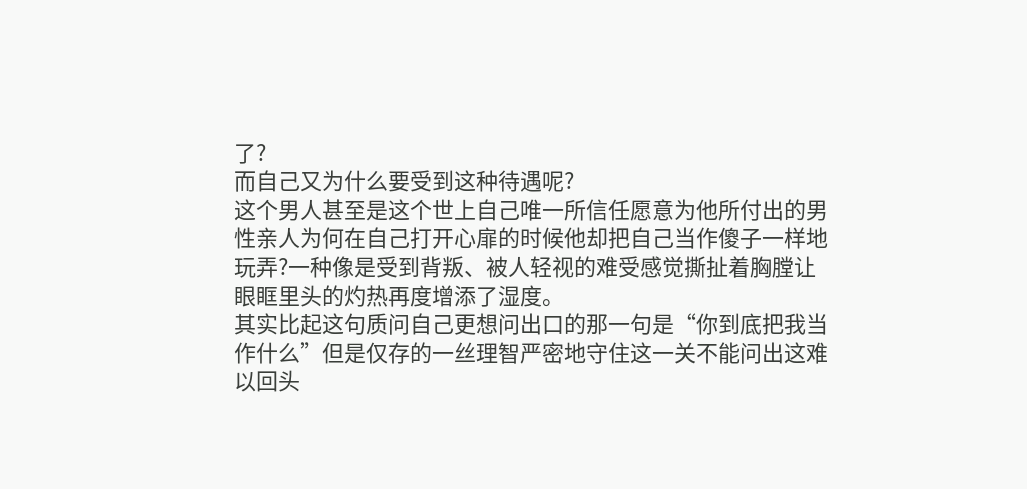了?
而自己又为什么要受到这种待遇呢?
这个男人甚至是这个世上自己唯一所信任愿意为他所付出的男性亲人为何在自己打开心扉的时候他却把自己当作傻子一样地玩弄?一种像是受到背叛、被人轻视的难受感觉撕扯着胸膛让眼眶里头的灼热再度增添了湿度。
其实比起这句质问自己更想问出口的那一句是“你到底把我当作什么”但是仅存的一丝理智严密地守住这一关不能问出这难以回头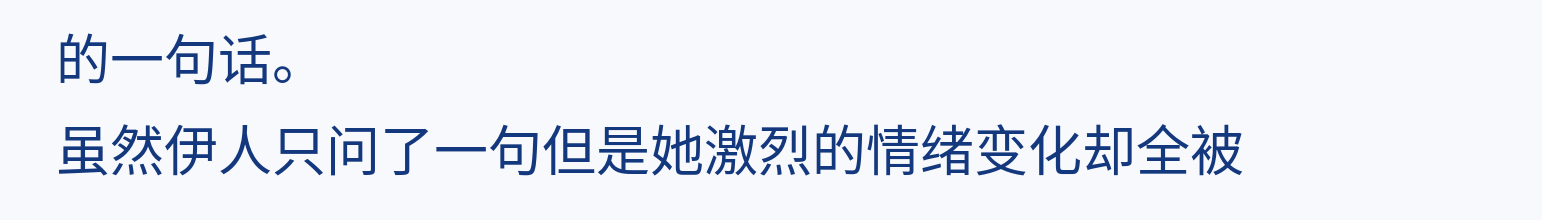的一句话。
虽然伊人只问了一句但是她激烈的情绪变化却全被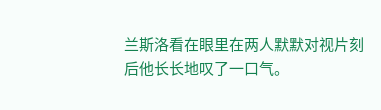兰斯洛看在眼里在两人默默对视片刻后他长长地叹了一口气。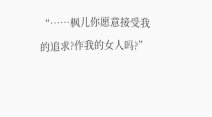“……枫儿你愿意接受我的追求?作我的女人吗?”